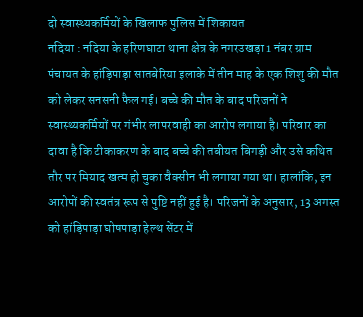दो स्वास्थ्यकर्मियों के खिलाफ पुलिस में शिकायत
नदिया : नदिया के हरिणघाटा थाना क्षेत्र के नगरउखड़ा 1 नंबर ग्राम पंचायत के हांड़िपाड़ा सातबेरिया इलाके में तीन माह के एक शिशु की मौत को लेकर सनसनी फैल गई। बच्चे की मौत के बाद परिजनों ने स्वास्थ्यकर्मियों पर गंभीर लापरवाही का आरोप लगाया है। परिवार का दावा है कि टीकाकरण के बाद बच्चे की तबीयत बिगड़ी और उसे कथित तौर पर मियाद खत्म हो चुका वैक्सीन भी लगाया गया था। हालांकि, इन आरोपों की स्वतंत्र रूप से पुष्टि नहीं हुई है। परिजनों के अनुसार, 13 अगस्त को हांड़िपाड़ा घोषपाड़ा हेल्थ सेंटर में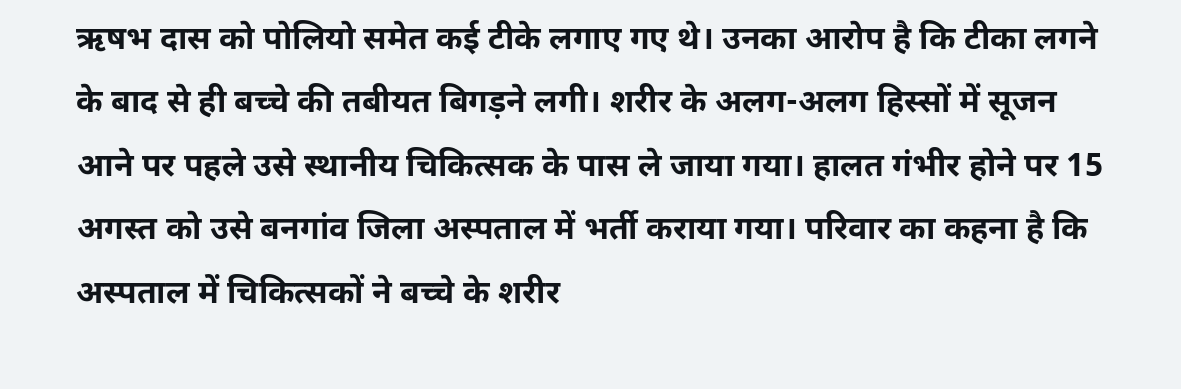ऋषभ दास को पोलियो समेत कई टीके लगाए गए थे। उनका आरोप है कि टीका लगने के बाद से ही बच्चे की तबीयत बिगड़ने लगी। शरीर के अलग-अलग हिस्सों में सूजन आने पर पहले उसे स्थानीय चिकित्सक के पास ले जाया गया। हालत गंभीर होने पर 15 अगस्त को उसे बनगांव जिला अस्पताल में भर्ती कराया गया। परिवार का कहना है कि अस्पताल में चिकित्सकों ने बच्चे के शरीर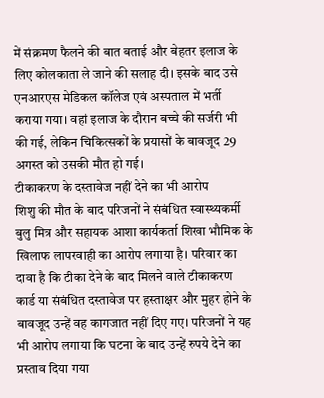में संक्रमण फैलने की बात बताई और बेहतर इलाज के लिए कोलकाता ले जाने की सलाह दी। इसके बाद उसे एनआरएस मेडिकल कॉलेज एवं अस्पताल में भर्ती कराया गया। वहां इलाज के दौरान बच्चे की सर्जरी भी की गई, लेकिन चिकित्सकों के प्रयासों के बावजूद 29 अगस्त को उसकी मौत हो गई।
टीकाकरण के दस्तावेज नहीं देने का भी आरोप
शिशु की मौत के बाद परिजनों ने संबंधित स्वास्थ्यकर्मी बुलु मित्र और सहायक आशा कार्यकर्ता शिखा भौमिक के खिलाफ लापरवाही का आरोप लगाया है। परिवार का दावा है कि टीका देने के बाद मिलने वाले टीकाकरण कार्ड या संबंधित दस्तावेज पर हस्ताक्षर और मुहर होने के बावजूद उन्हें वह कागजात नहीं दिए गए। परिजनों ने यह भी आरोप लगाया कि घटना के बाद उन्हें रुपये देने का प्रस्ताव दिया गया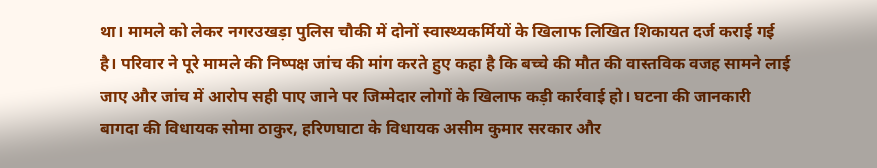था। मामले को लेकर नगरउखड़ा पुलिस चौकी में दोनों स्वास्थ्यकर्मियों के खिलाफ लिखित शिकायत दर्ज कराई गई है। परिवार ने पूरे मामले की निष्पक्ष जांच की मांग करते हुए कहा है कि बच्चे की मौत की वास्तविक वजह सामने लाई जाए और जांच में आरोप सही पाए जाने पर जिम्मेदार लोगों के खिलाफ कड़ी कार्रवाई हो। घटना की जानकारी बागदा की विधायक सोमा ठाकुर, हरिणघाटा के विधायक असीम कुमार सरकार और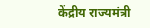केंद्रीय राज्यमंत्री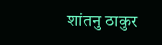शांतनु ठाकुर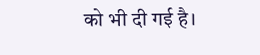को भी दी गई है।